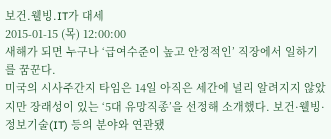보건.웰빙.IT가 대세
2015-01-15 (목) 12:00:00
새해가 되면 누구나 ‘급여수준이 높고 안정적인’ 직장에서 일하기를 꿈꾼다.
미국의 시사주간지 타임은 14일 아직은 세간에 널리 알려지지 않았지만 장래성이 있는 ‘5대 유망직종’을 선정해 소개했다. 보건·웰빙·정보기술(IT) 등의 분야와 연관됐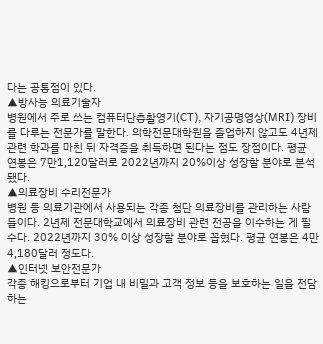다는 공통점이 있다.
▲방사능 의료기술자
병원에서 주로 쓰는 컴퓨터단층촬영기(CT), 자기공명영상(MRI) 장비를 다루는 전문가를 말한다. 의학전문대학원을 졸업하지 않고도 4년제 관련 학과를 마친 뒤 자격증을 취득하면 된다는 점도 장점이다. 평균 연봉은 7만1,120달러로 2022년까지 20%이상 성장할 분야로 분석됐다.
▲의료장비 수리전문가
병원 등 의료기관에서 사용되는 각종 첨단 의료장비를 관리하는 사람들이다. 2년제 전문대학교에서 의료장비 관련 전공을 이수하는 게 필수다. 2022년까지 30% 이상 성장할 분야로 꼽혔다. 평균 연봉은 4만4,180달러 정도다.
▲인터넷 보안전문가
각종 해킹으로부터 기업 내 비밀과 고객 정보 등을 보호하는 일을 전담하는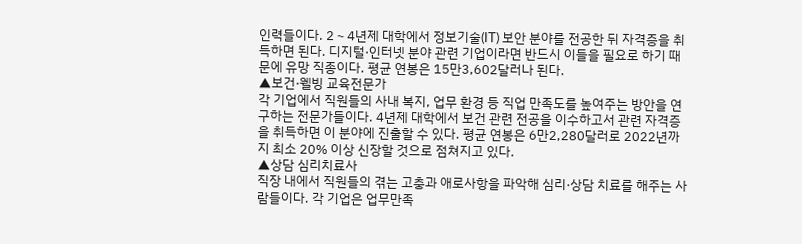인력들이다. 2∼4년제 대학에서 정보기술(IT) 보안 분야를 전공한 뒤 자격증을 취득하면 된다. 디지털·인터넷 분야 관련 기업이라면 반드시 이들을 필요로 하기 때문에 유망 직종이다. 평균 연봉은 15만3,602달러나 된다.
▲보건·웰빙 교육전문가
각 기업에서 직원들의 사내 복지, 업무 환경 등 직업 만족도를 높여주는 방안을 연구하는 전문가들이다. 4년제 대학에서 보건 관련 전공을 이수하고서 관련 자격증을 취득하면 이 분야에 진출할 수 있다. 평균 연봉은 6만2,280달러로 2022년까지 최소 20% 이상 신장할 것으로 점쳐지고 있다.
▲상담 심리치료사
직장 내에서 직원들의 겪는 고충과 애로사항을 파악해 심리·상담 치료를 해주는 사람들이다. 각 기업은 업무만족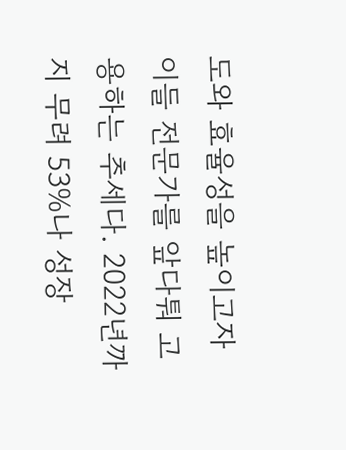도와 효율성을 높이고자 이들 전문가를 앞다퉈 고용하는 추세다. 2022년까지 무려 53%나 성장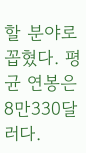할 분야로 꼽혔다. 평균 연봉은 8만330달러다.